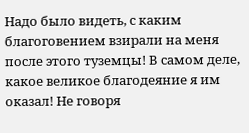Надо было видеть, с каким благоговением взирали на меня после этого туземцы! В самом деле, какое великое благодеяние я им оказал! Не говоря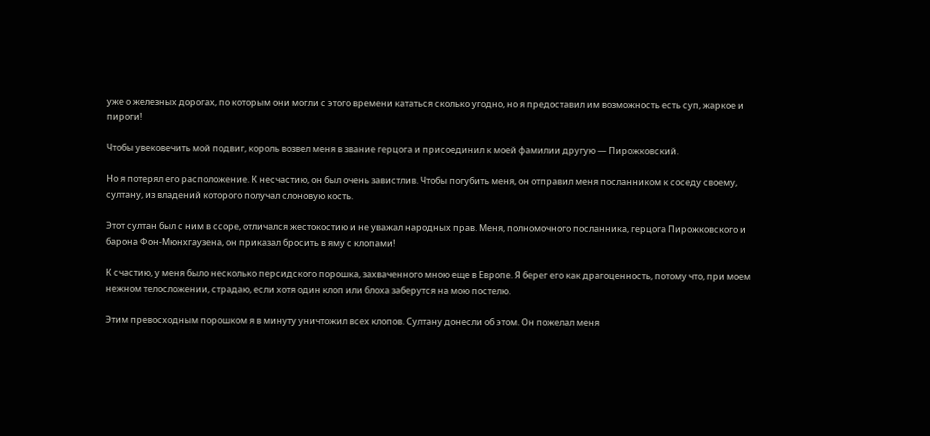уже о железных дорогах, по которым они могли с этого времени кататься сколько угодно, но я предоставил им возможность есть суп, жаркое и пироги!

Чтобы увековечить мой подвиг, король возвел меня в звание герцога и присоединил к моей фамилии другую — Пирожковский.

Но я потерял его расположение. К несчастию, он был очень завистлив. Чтобы погубить меня, он отправил меня посланником к соседу своему, султану, из владений которого получал слоновую кость.

Этот султан был с ним в ссоре, отличался жестокостию и не уважал народных прав. Меня, полномочного посланника, герцога Пирожковского и барона Фон-Мюнхгаузена, он приказал бросить в яму с клопами!

К счастию, у меня было несколько персидского порошка, захваченного мною еще в Европе. Я берег его как драгоценность, потому что, при моем нежном телосложении, страдаю, если хотя один клоп или блоха заберутся на мою постелю.

Этим превосходным порошком я в минуту уничтожил всех клопов. Султану донесли об этом. Он пожелал меня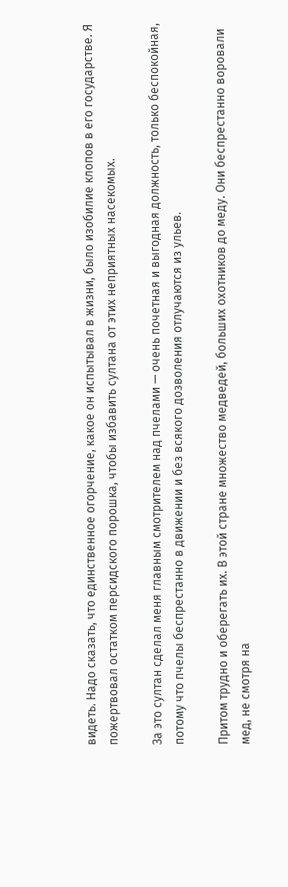видеть. Надо сказать, что единственное огорчение, какое он испытывал в жизни, было изобилие клопов в его государстве. Я пожертвовал остатком персидского порошка, чтобы избавить султана от этих неприятных насекомых.

За это султан сделал меня главным смотрителем над пчелами — очень почетная и выгодная должность, только беспокойная, потому что пчелы беспрестанно в движении и без всякого дозволения отлучаются из ульев.

Притом трудно и оберегать их. В этой стране множество медведей, больших охотников до меду. Они беспрестанно воровали мед, не смотря на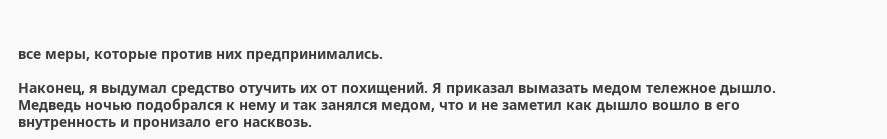все меры, которые против них предпринимались.

Наконец, я выдумал средство отучить их от похищений. Я приказал вымазать медом тележное дышло. Медведь ночью подобрался к нему и так занялся медом, что и не заметил как дышло вошло в его внутренность и пронизало его насквозь.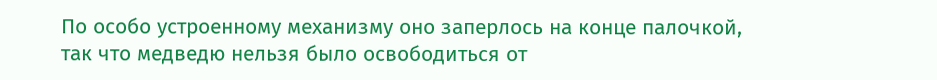По особо устроенному механизму оно заперлось на конце палочкой, так что медведю нельзя было освободиться от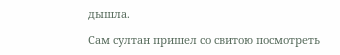дышла.

Сам султан пришел со свитою посмотреть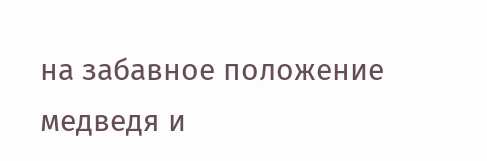на забавное положение медведя и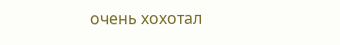очень хохотал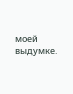моей выдумке.